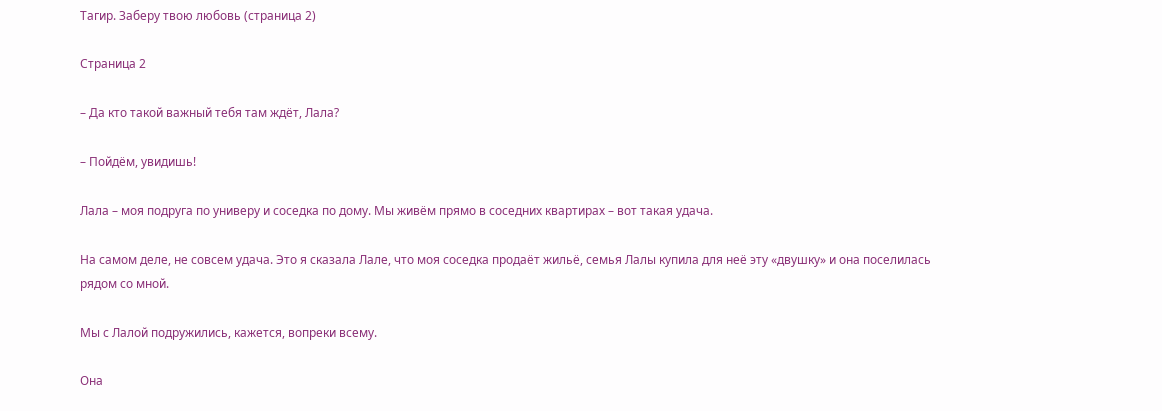Тагир. Заберу твою любовь (страница 2)

Страница 2

– Да кто такой важный тебя там ждёт, Лала?

– Пойдём, увидишь!

Лала – моя подруга по универу и соседка по дому. Мы живём прямо в соседних квартирах – вот такая удача.

На самом деле, не совсем удача. Это я сказала Лале, что моя соседка продаёт жильё, семья Лалы купила для неё эту «двушку» и она поселилась рядом со мной.

Мы с Лалой подружились, кажется, вопреки всему.

Она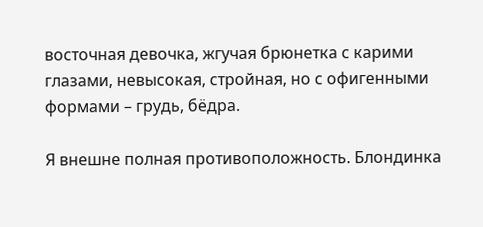восточная девочка, жгучая брюнетка с карими глазами, невысокая, стройная, но с офигенными формами – грудь, бёдра.

Я внешне полная противоположность. Блондинка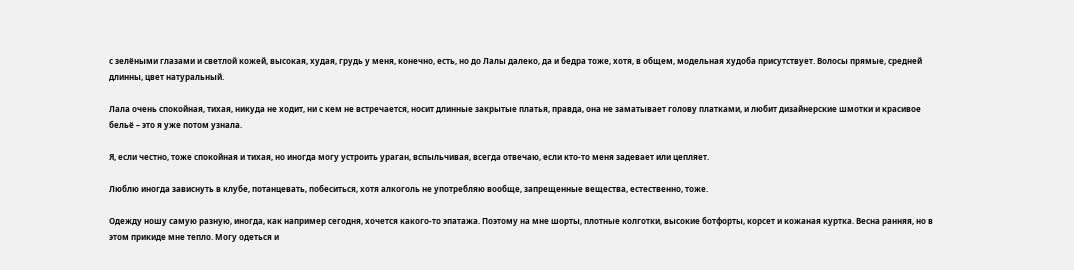с зелёными глазами и светлой кожей, высокая, худая, грудь у меня, конечно, есть, но до Лалы далеко, да и бедра тоже, хотя, в общем, модельная худоба присутствует. Волосы прямые, средней длинны, цвет натуральный.

Лала очень спокойная, тихая, никуда не ходит, ни с кем не встречается, носит длинные закрытые платья, правда, она не заматывает голову платками, и любит дизайнерские шмотки и красивое бельё – это я уже потом узнала.

Я, если честно, тоже спокойная и тихая, но иногда могу устроить ураган, вспыльчивая, всегда отвечаю, если кто-то меня задевает или цепляет.

Люблю иногда зависнуть в клубе, потанцевать, побеситься, хотя алкоголь не употребляю вообще, запрещенные вещества, естественно, тоже.

Одежду ношу самую разную, иногда, как например сегодня, хочется какого-то эпатажа. Поэтому на мне шорты, плотные колготки, высокие ботфорты, корсет и кожаная куртка. Весна ранняя, но в этом прикиде мне тепло. Могу одеться и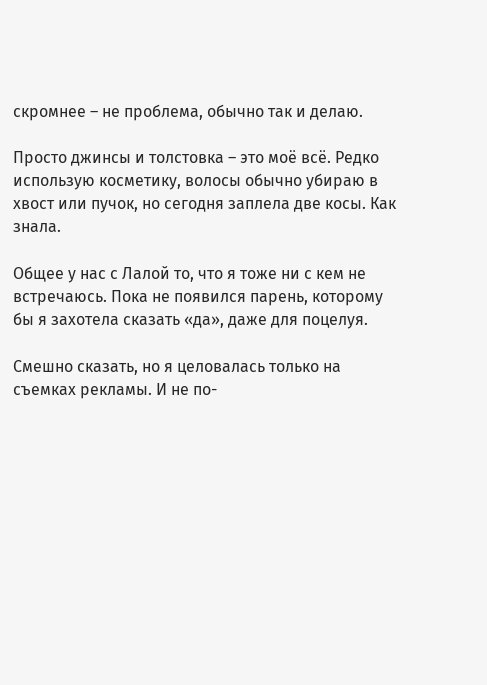скромнее – не проблема, обычно так и делаю.

Просто джинсы и толстовка – это моё всё. Редко использую косметику, волосы обычно убираю в хвост или пучок, но сегодня заплела две косы. Как знала.

Общее у нас с Лалой то, что я тоже ни с кем не встречаюсь. Пока не появился парень, которому бы я захотела сказать «да», даже для поцелуя.

Смешно сказать, но я целовалась только на съемках рекламы. И не по-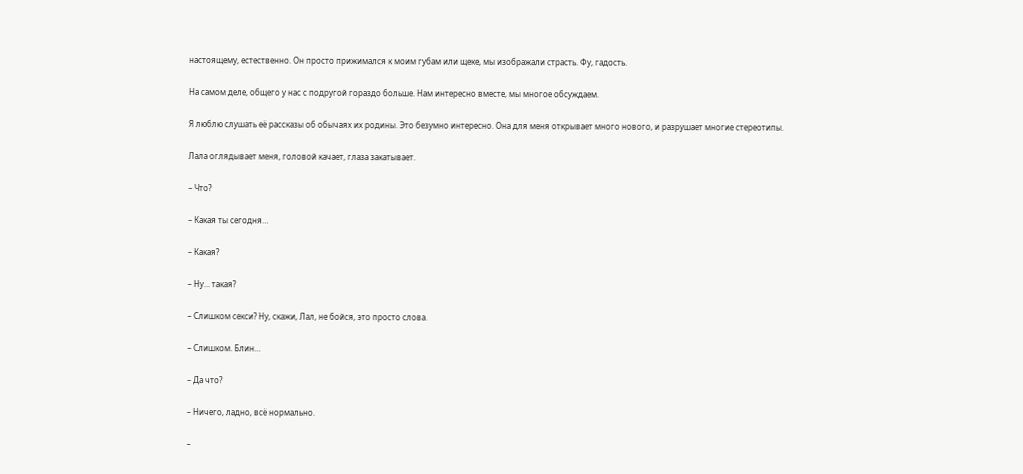настоящему, естественно. Он просто прижимался к моим губам или щеке, мы изображали страсть. Фу, гадость.

На самом деле, общего у нас с подругой гораздо больше. Нам интересно вместе, мы многое обсуждаем.

Я люблю слушать её рассказы об обычаях их родины. Это безумно интересно. Она для меня открывает много нового, и разрушает многие стереотипы.

Лала оглядывает меня, головой качает, глаза закатывает.

– Что?

– Какая ты сегодня…

– Какая?

– Ну… такая?

– Слишком секси? Ну, скажи, Лал, не бойся, это просто слова.

– Слишком. Блин…

– Да что?

– Ничего, ладно, всё нормально.

–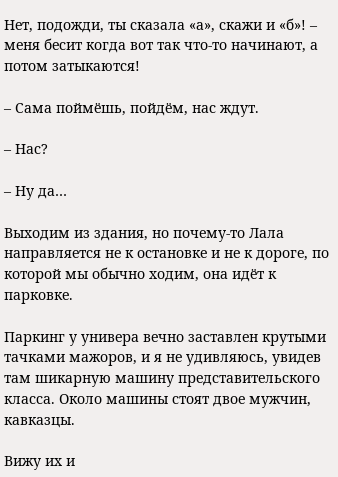Нет, подожди, ты сказала «а», скажи и «б»! – меня бесит когда вот так что-то начинают, а потом затыкаются!

– Сама поймёшь, пойдём, нас ждут.

– Нас?

– Ну да…

Выходим из здания, но почему-то Лала направляется не к остановке и не к дороге, по которой мы обычно ходим, она идёт к парковке.

Паркинг у универа вечно заставлен крутыми тачками мажоров, и я не удивляюсь, увидев там шикарную машину представительского класса. Около машины стоят двое мужчин, кавказцы.

Вижу их и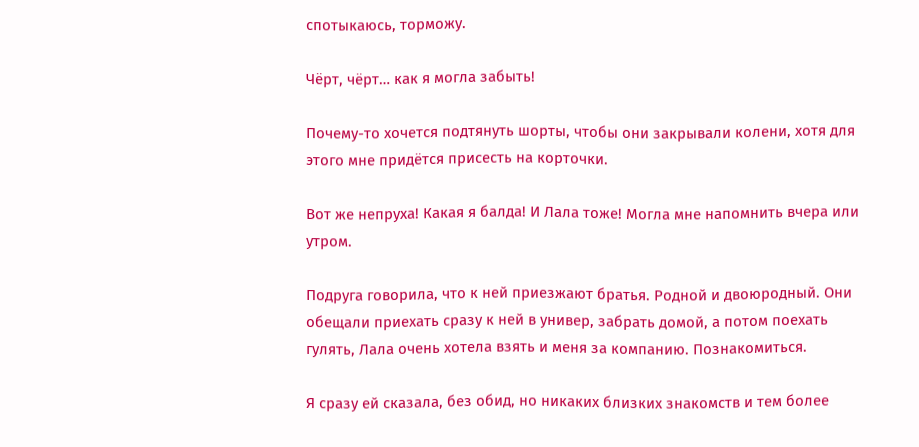спотыкаюсь, торможу.

Чёрт, чёрт… как я могла забыть!

Почему-то хочется подтянуть шорты, чтобы они закрывали колени, хотя для этого мне придётся присесть на корточки.

Вот же непруха! Какая я балда! И Лала тоже! Могла мне напомнить вчера или утром.

Подруга говорила, что к ней приезжают братья. Родной и двоюродный. Они обещали приехать сразу к ней в универ, забрать домой, а потом поехать гулять, Лала очень хотела взять и меня за компанию. Познакомиться.

Я сразу ей сказала, без обид, но никаких близких знакомств и тем более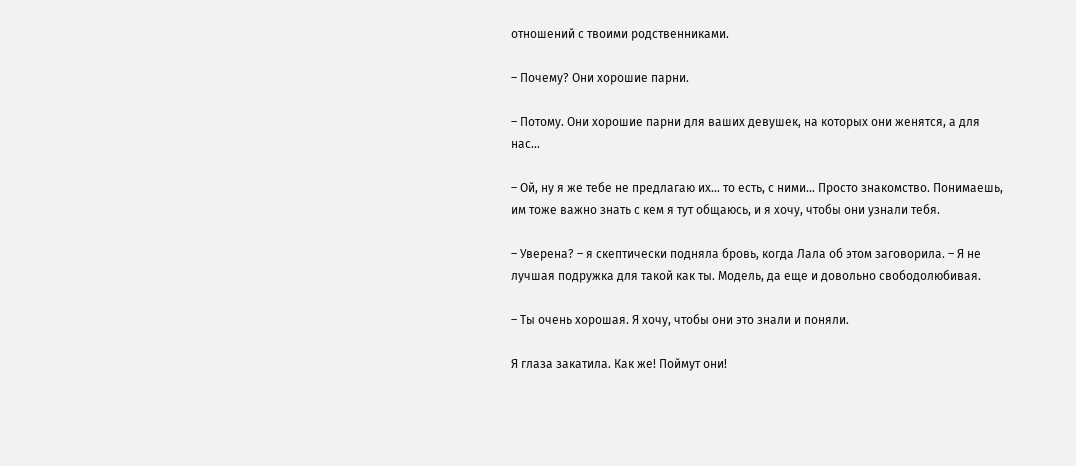отношений с твоими родственниками.

– Почему? Они хорошие парни.

– Потому. Они хорошие парни для ваших девушек, на которых они женятся, а для нас…

– Ой, ну я же тебе не предлагаю их… то есть, с ними… Просто знакомство. Понимаешь, им тоже важно знать с кем я тут общаюсь, и я хочу, чтобы они узнали тебя.

– Уверена? – я скептически подняла бровь, когда Лала об этом заговорила. – Я не лучшая подружка для такой как ты. Модель, да еще и довольно свободолюбивая.

– Ты очень хорошая. Я хочу, чтобы они это знали и поняли.

Я глаза закатила. Как же! Поймут они!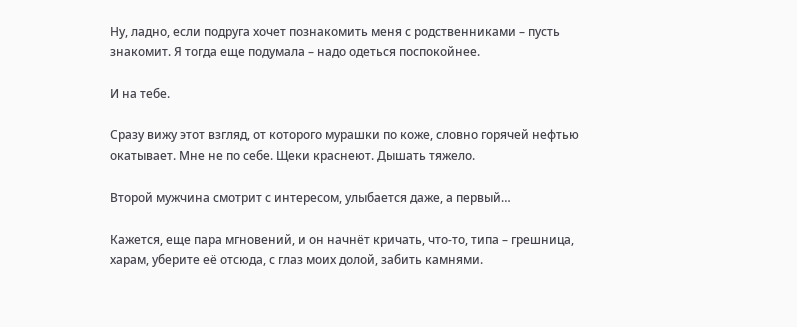Ну, ладно, если подруга хочет познакомить меня с родственниками – пусть знакомит. Я тогда еще подумала – надо одеться поспокойнее.

И на тебе.

Сразу вижу этот взгляд, от которого мурашки по коже, словно горячей нефтью окатывает. Мне не по себе. Щеки краснеют. Дышать тяжело.

Второй мужчина смотрит с интересом, улыбается даже, а первый…

Кажется, еще пара мгновений, и он начнёт кричать, что-то, типа – грешница, харам, уберите её отсюда, с глаз моих долой, забить камнями.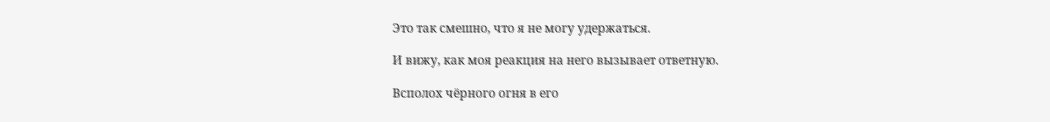Это так смешно, что я не могу удержаться.

И вижу, как моя реакция на него вызывает ответную.

Всполох чёрного огня в его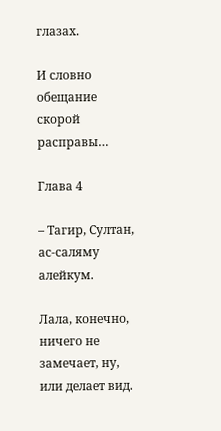глазах.

И словно обещание скорой расправы…

Глава 4

– Тагир, Султан, ас-саляму алейкум.

Лала, конечно, ничего не замечает, ну, или делает вид.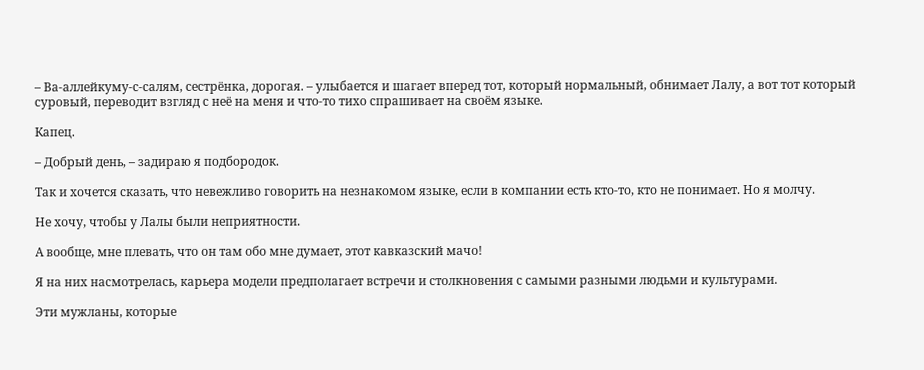– Ва-аллейкуму-с-салям, сестрёнка, дорогая. – улыбается и шагает вперед тот, который нормальный, обнимает Лалу, а вот тот который суровый, переводит взгляд с неё на меня и что-то тихо спрашивает на своём языке.

Капец.

– Добрый день, – задираю я подбородок.

Так и хочется сказать, что невежливо говорить на незнакомом языке, если в компании есть кто-то, кто не понимает. Но я молчу.

Не хочу, чтобы у Лалы были неприятности.

А вообще, мне плевать, что он там обо мне думает, этот кавказский мачо!

Я на них насмотрелась, карьера модели предполагает встречи и столкновения с самыми разными людьми и культурами.

Эти мужланы, которые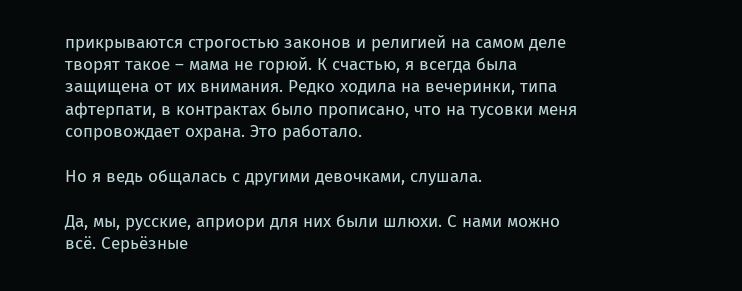прикрываются строгостью законов и религией на самом деле творят такое – мама не горюй. К счастью, я всегда была защищена от их внимания. Редко ходила на вечеринки, типа афтерпати, в контрактах было прописано, что на тусовки меня сопровождает охрана. Это работало.

Но я ведь общалась с другими девочками, слушала.

Да, мы, русские, априори для них были шлюхи. С нами можно всё. Серьёзные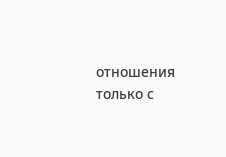отношения только с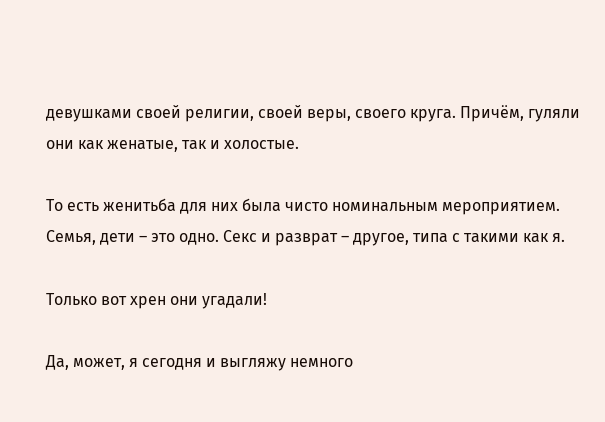девушками своей религии, своей веры, своего круга. Причём, гуляли они как женатые, так и холостые.

То есть женитьба для них была чисто номинальным мероприятием. Семья, дети – это одно. Секс и разврат – другое, типа с такими как я.

Только вот хрен они угадали!

Да, может, я сегодня и выгляжу немного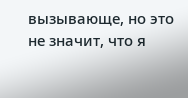вызывающе, но это не значит, что я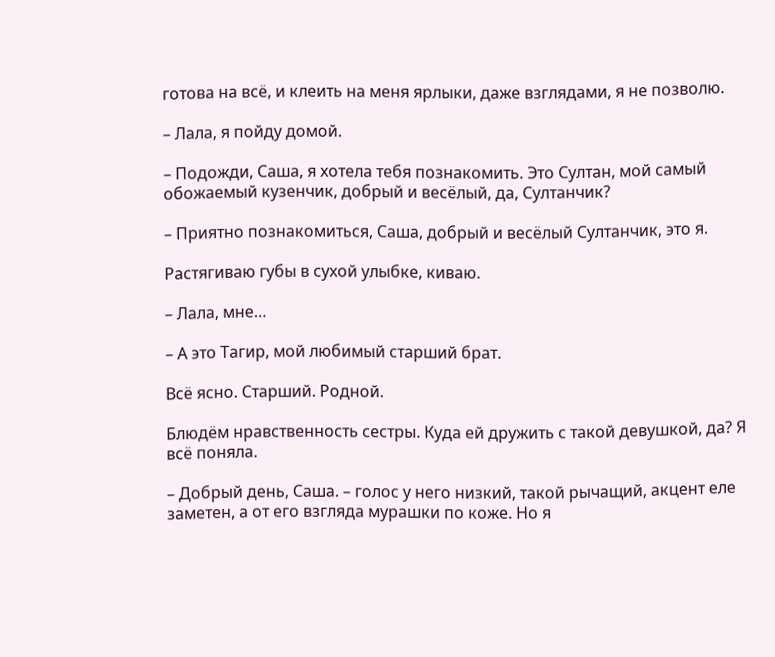готова на всё, и клеить на меня ярлыки, даже взглядами, я не позволю.

– Лала, я пойду домой.

– Подожди, Саша, я хотела тебя познакомить. Это Султан, мой самый обожаемый кузенчик, добрый и весёлый, да, Султанчик?

– Приятно познакомиться, Саша, добрый и весёлый Султанчик, это я.

Растягиваю губы в сухой улыбке, киваю.

– Лала, мне…

– А это Тагир, мой любимый старший брат.

Всё ясно. Старший. Родной.

Блюдём нравственность сестры. Куда ей дружить с такой девушкой, да? Я всё поняла.

– Добрый день, Саша. – голос у него низкий, такой рычащий, акцент еле заметен, а от его взгляда мурашки по коже. Но я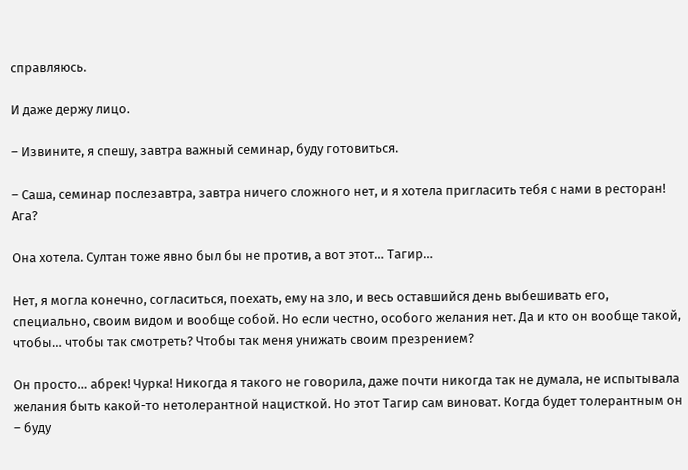справляюсь.

И даже держу лицо.

– Извините, я спешу, завтра важный семинар, буду готовиться.

– Саша, семинар послезавтра, завтра ничего сложного нет, и я хотела пригласить тебя с нами в ресторан! Ага?

Она хотела. Султан тоже явно был бы не против, а вот этот… Тагир…

Нет, я могла конечно, согласиться, поехать, ему на зло, и весь оставшийся день выбешивать его, специально, своим видом и вообще собой. Но если честно, особого желания нет. Да и кто он вообще такой, чтобы… чтобы так смотреть? Чтобы так меня унижать своим презрением?

Он просто… абрек! Чурка! Никогда я такого не говорила, даже почти никогда так не думала, не испытывала желания быть какой-то нетолерантной нацисткой. Но этот Тагир сам виноват. Когда будет толерантным он – буду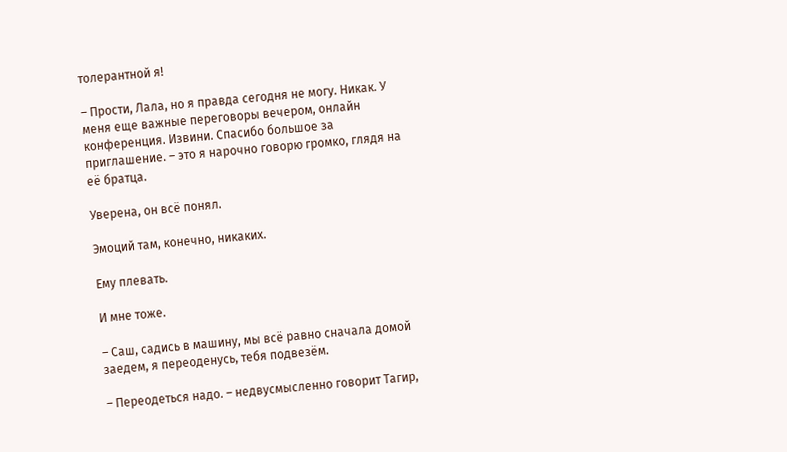толерантной я!

– Прости, Лала, но я правда сегодня не могу. Никак. У меня еще важные переговоры вечером, онлайн конференция. Извини. Спасибо большое за приглашение. – это я нарочно говорю громко, глядя на её братца.

Уверена, он всё понял.

Эмоций там, конечно, никаких.

Ему плевать.

И мне тоже.

– Саш, садись в машину, мы всё равно сначала домой заедем, я переоденусь, тебя подвезём.

– Переодеться надо. – недвусмысленно говорит Тагир,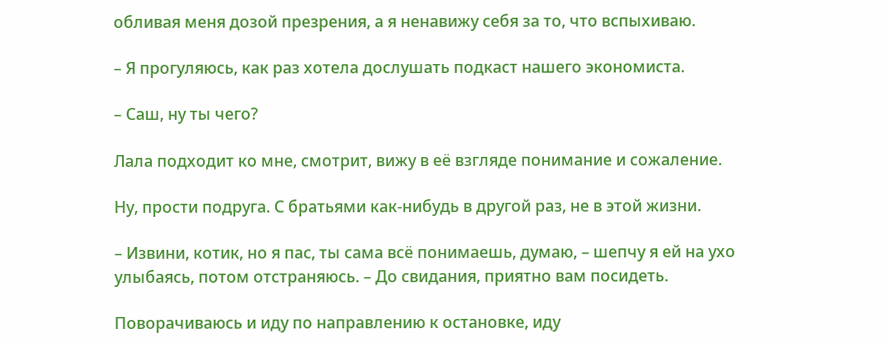обливая меня дозой презрения, а я ненавижу себя за то, что вспыхиваю.

– Я прогуляюсь, как раз хотела дослушать подкаст нашего экономиста.

– Саш, ну ты чего?

Лала подходит ко мне, смотрит, вижу в её взгляде понимание и сожаление.

Ну, прости подруга. С братьями как-нибудь в другой раз, не в этой жизни.

– Извини, котик, но я пас, ты сама всё понимаешь, думаю, – шепчу я ей на ухо улыбаясь, потом отстраняюсь. – До свидания, приятно вам посидеть.

Поворачиваюсь и иду по направлению к остановке, иду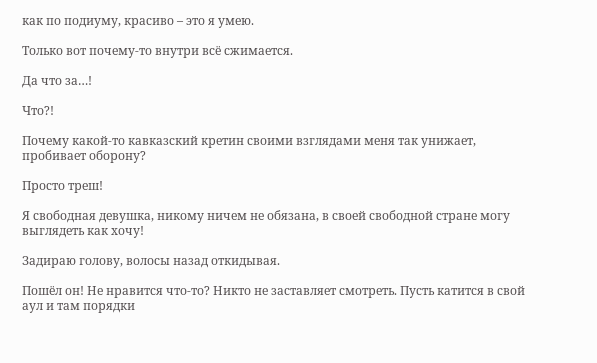как по подиуму, красиво – это я умею.

Только вот почему-то внутри всё сжимается.

Да что за…!

Что?!

Почему какой-то кавказский кретин своими взглядами меня так унижает, пробивает оборону?

Просто треш!

Я свободная девушка, никому ничем не обязана, в своей свободной стране могу выглядеть как хочу!

Задираю голову, волосы назад откидывая.

Пошёл он! Не нравится что-то? Никто не заставляет смотреть. Пусть катится в свой аул и там порядки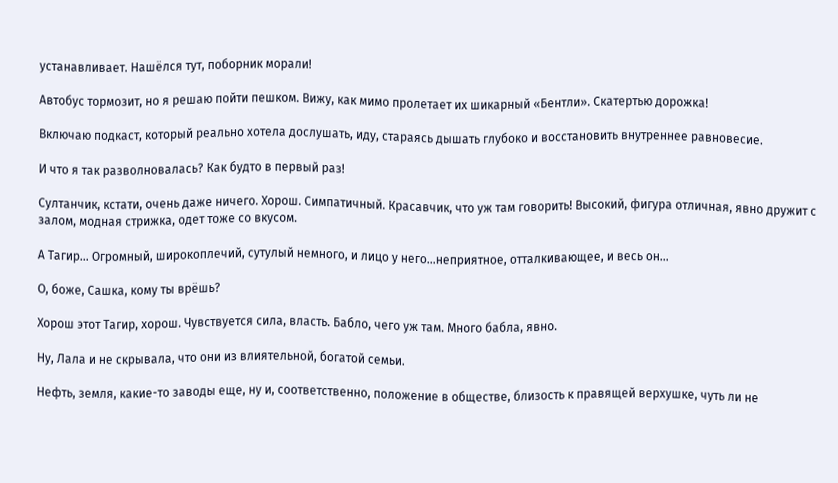устанавливает. Нашёлся тут, поборник морали!

Автобус тормозит, но я решаю пойти пешком. Вижу, как мимо пролетает их шикарный «Бентли». Скатертью дорожка!

Включаю подкаст, который реально хотела дослушать, иду, стараясь дышать глубоко и восстановить внутреннее равновесие.

И что я так разволновалась? Как будто в первый раз!

Султанчик, кстати, очень даже ничего. Хорош. Симпатичный. Красавчик, что уж там говорить! Высокий, фигура отличная, явно дружит с залом, модная стрижка, одет тоже со вкусом.

А Тагир… Огромный, широкоплечий, сутулый немного, и лицо у него…неприятное, отталкивающее, и весь он…

О, боже, Сашка, кому ты врёшь?

Хорош этот Тагир, хорош. Чувствуется сила, власть. Бабло, чего уж там. Много бабла, явно.

Ну, Лала и не скрывала, что они из влиятельной, богатой семьи.

Нефть, земля, какие-то заводы еще, ну и, соответственно, положение в обществе, близость к правящей верхушке, чуть ли не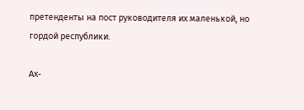претенденты на пост руководителя их маленькой, но гордой республики.

Ах-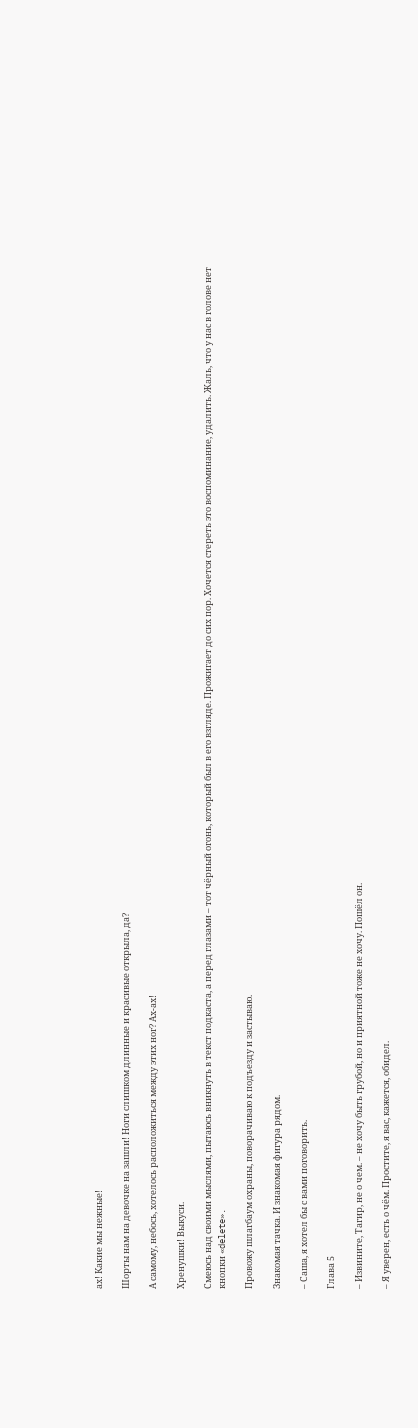ах! Какие мы нежные!

Шорты нам на девочке на зашли! Ноги слишком длинные и красивые открыла, да?

А самому, небось, хотелось расположиться между этих ног? Ах-ах!

Хренушки! Выкуси.

Смеюсь над своими мыслями, пытаюсь вникнуть в текст подкаста, а перед глазами – тот чёрный огонь, который был в его взгляде. Прожигает до сих пор. Хочется стереть это воспоминание, удалить. Жаль, что у нас в голове нет кнопки «delete».

Провожу шлагбаум охраны, поворачиваю к подъезду и застываю.

Знакомая тачка. И знакомая фигура рядом.

– Саша, я хотел бы с вами поговорить.

Глава 5

– Извините, Тагир, не о чем. – не хочу быть грубой, но и приятной тоже не хочу. Пошёл он.

– Я уверен, есть о чём. Простите, я вас, кажется, обидел.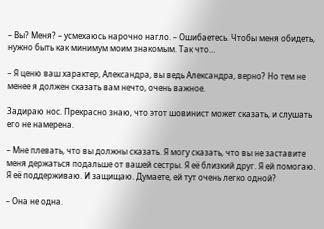– Вы? Меня? – усмехаюсь нарочно нагло. – Ошибаетесь. Чтобы меня обидеть, нужно быть как минимум моим знакомым. Так что…

– Я ценю ваш характер, Александра, вы ведь Александра, верно? Но тем не менее я должен сказать вам нечто, очень важное.

Задираю нос. Прекрасно знаю, что этот шовинист может сказать, и слушать его не намерена.

– Мне плевать, что вы должны сказать. Я могу сказать, что вы не заставите меня держаться подальше от вашей сестры. Я её близкий друг. Я ей помогаю. Я её поддерживаю. И защищаю. Думаете, ей тут очень легко одной?

– Она не одна.